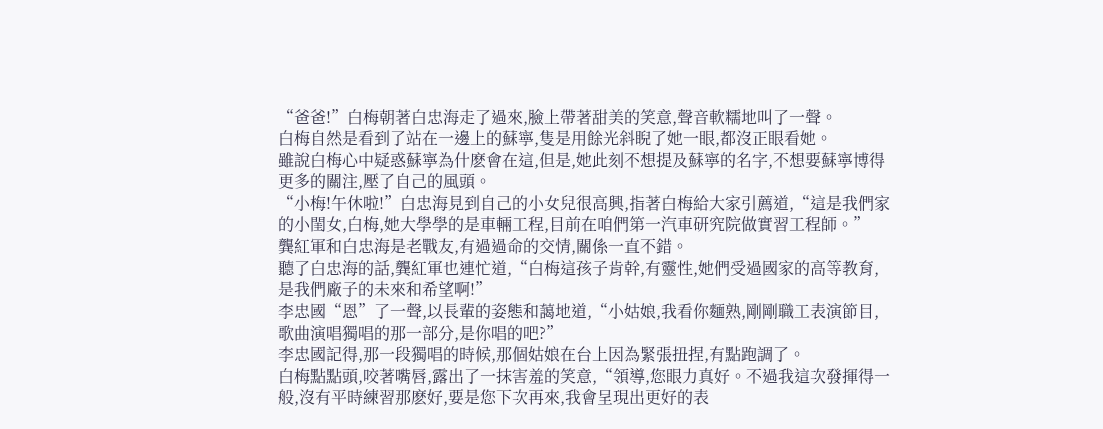“爸爸!”白梅朝著白忠海走了過來,臉上帶著甜美的笑意,聲音軟糯地叫了一聲。
白梅自然是看到了站在一邊上的蘇寧,隻是用餘光斜睨了她一眼,都沒正眼看她。
雖說白梅心中疑惑蘇寧為什麽會在這,但是,她此刻不想提及蘇寧的名字,不想要蘇寧博得更多的關注,壓了自己的風頭。
“小梅!午休啦!”白忠海見到自己的小女兒很高興,指著白梅給大家引薦道,“這是我們家的小閨女,白梅,她大學學的是車輛工程,目前在咱們第一汽車研究院做實習工程師。”
龔紅軍和白忠海是老戰友,有過過命的交情,關係一直不錯。
聽了白忠海的話,龔紅軍也連忙道,“白梅這孩子肯幹,有靈性,她們受過國家的高等教育,是我們廠子的未來和希望啊!”
李忠國“恩”了一聲,以長輩的姿態和藹地道,“小姑娘,我看你麵熟,剛剛職工表演節目,歌曲演唱獨唱的那一部分,是你唱的吧?”
李忠國記得,那一段獨唱的時候,那個姑娘在台上因為緊張扭捏,有點跑調了。
白梅點點頭,咬著嘴唇,露出了一抹害羞的笑意,“領導,您眼力真好。不過我這次發揮得一般,沒有平時練習那麽好,要是您下次再來,我會呈現出更好的表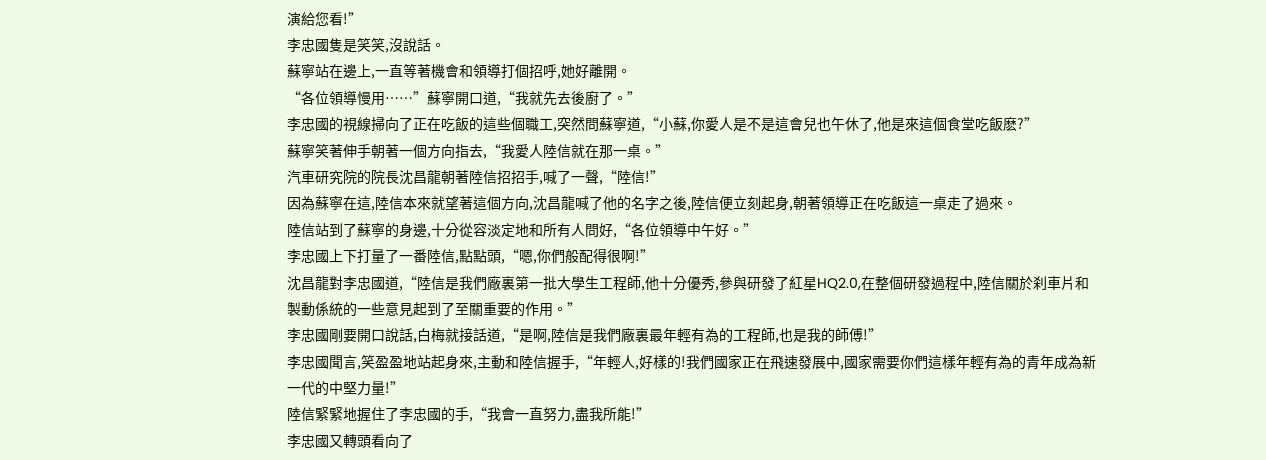演給您看!”
李忠國隻是笑笑,沒說話。
蘇寧站在邊上,一直等著機會和領導打個招呼,她好離開。
“各位領導慢用……”蘇寧開口道,“我就先去後廚了。”
李忠國的視線掃向了正在吃飯的這些個職工,突然問蘇寧道,“小蘇,你愛人是不是這會兒也午休了,他是來這個食堂吃飯麽?”
蘇寧笑著伸手朝著一個方向指去,“我愛人陸信就在那一桌。”
汽車研究院的院長沈昌龍朝著陸信招招手,喊了一聲,“陸信!”
因為蘇寧在這,陸信本來就望著這個方向,沈昌龍喊了他的名字之後,陸信便立刻起身,朝著領導正在吃飯這一桌走了過來。
陸信站到了蘇寧的身邊,十分從容淡定地和所有人問好,“各位領導中午好。”
李忠國上下打量了一番陸信,點點頭,“嗯,你們般配得很啊!”
沈昌龍對李忠國道,“陸信是我們廠裏第一批大學生工程師,他十分優秀,參與研發了紅星HQ2.0,在整個研發過程中,陸信關於刹車片和製動係統的一些意見起到了至關重要的作用。”
李忠國剛要開口說話,白梅就接話道,“是啊,陸信是我們廠裏最年輕有為的工程師,也是我的師傅!”
李忠國聞言,笑盈盈地站起身來,主動和陸信握手,“年輕人,好樣的!我們國家正在飛速發展中,國家需要你們這樣年輕有為的青年成為新一代的中堅力量!”
陸信緊緊地握住了李忠國的手,“我會一直努力,盡我所能!”
李忠國又轉頭看向了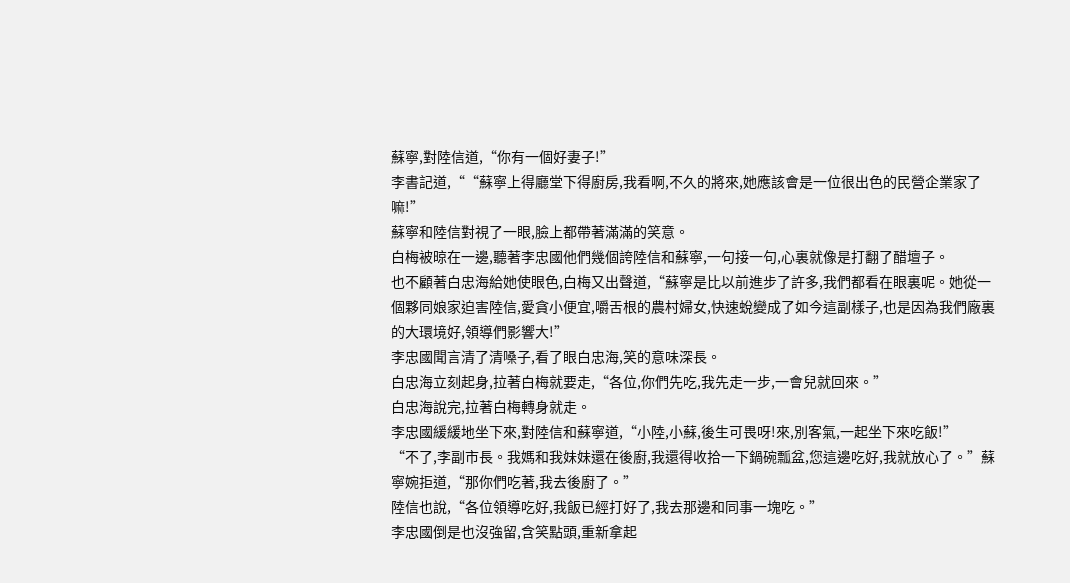蘇寧,對陸信道,“你有一個好妻子!”
李書記道,““蘇寧上得廳堂下得廚房,我看啊,不久的將來,她應該會是一位很出色的民營企業家了嘛!”
蘇寧和陸信對視了一眼,臉上都帶著滿滿的笑意。
白梅被晾在一邊,聽著李忠國他們幾個誇陸信和蘇寧,一句接一句,心裏就像是打翻了醋壇子。
也不顧著白忠海給她使眼色,白梅又出聲道,“蘇寧是比以前進步了許多,我們都看在眼裏呢。她從一個夥同娘家迫害陸信,愛貪小便宜,嚼舌根的農村婦女,快速蛻變成了如今這副樣子,也是因為我們廠裏的大環境好,領導們影響大!”
李忠國聞言清了清嗓子,看了眼白忠海,笑的意味深長。
白忠海立刻起身,拉著白梅就要走,“各位,你們先吃,我先走一步,一會兒就回來。”
白忠海說完,拉著白梅轉身就走。
李忠國緩緩地坐下來,對陸信和蘇寧道,“小陸,小蘇,後生可畏呀!來,別客氣,一起坐下來吃飯!”
“不了,李副市長。我媽和我妹妹還在後廚,我還得收拾一下鍋碗瓢盆,您這邊吃好,我就放心了。”蘇寧婉拒道,“那你們吃著,我去後廚了。”
陸信也說,“各位領導吃好,我飯已經打好了,我去那邊和同事一塊吃。”
李忠國倒是也沒強留,含笑點頭,重新拿起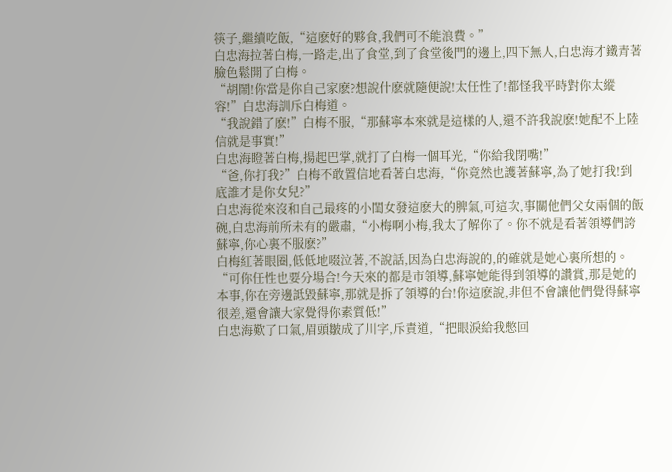筷子,繼續吃飯,“這麽好的夥食,我們可不能浪費。”
白忠海拉著白梅,一路走,出了食堂,到了食堂後門的邊上,四下無人,白忠海才鐵青著臉色鬆開了白梅。
“胡鬧!你當是你自己家麽?想說什麽就隨便說!太任性了!都怪我平時對你太縱容!”白忠海訓斥白梅道。
“我說錯了麽!”白梅不服,“那蘇寧本來就是這樣的人,還不許我說麽!她配不上陸信就是事實!”
白忠海瞪著白梅,揚起巴掌,就打了白梅一個耳光,“你給我閉嘴!”
“爸,你打我?”白梅不敢置信地看著白忠海,“你竟然也護著蘇寧,為了她打我!到底誰才是你女兒?”
白忠海從來沒和自己最疼的小閨女發這麽大的脾氣,可這次,事關他們父女兩個的飯碗,白忠海前所未有的嚴肅,“小梅啊小梅,我太了解你了。你不就是看著領導們誇蘇寧,你心裏不服麽?”
白梅紅著眼圈,低低地啜泣著,不說話,因為白忠海說的,的確就是她心裏所想的。
“可你任性也要分場合!今天來的都是市領導,蘇寧她能得到領導的讚賞,那是她的本事,你在旁邊詆毀蘇寧,那就是拆了領導的台!你這麽說,非但不會讓他們覺得蘇寧很差,還會讓大家覺得你素質低!”
白忠海歎了口氣,眉頭皺成了川字,斥責道,“把眼淚給我憋回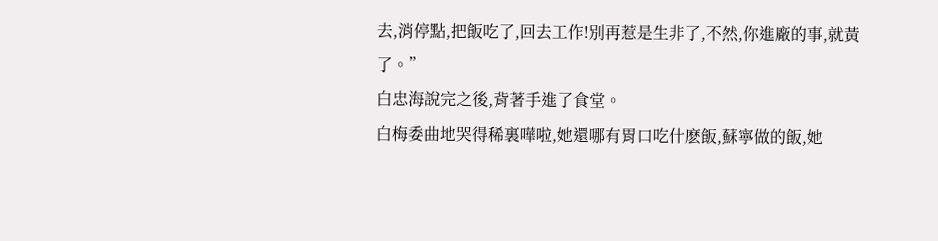去,消停點,把飯吃了,回去工作!別再惹是生非了,不然,你進廠的事,就黃了。”
白忠海說完之後,背著手進了食堂。
白梅委曲地哭得稀裏嘩啦,她還哪有胃口吃什麽飯,蘇寧做的飯,她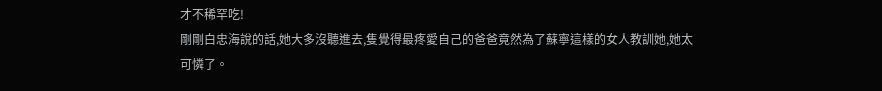才不稀罕吃!
剛剛白忠海說的話,她大多沒聽進去,隻覺得最疼愛自己的爸爸竟然為了蘇寧這樣的女人教訓她,她太可憐了。